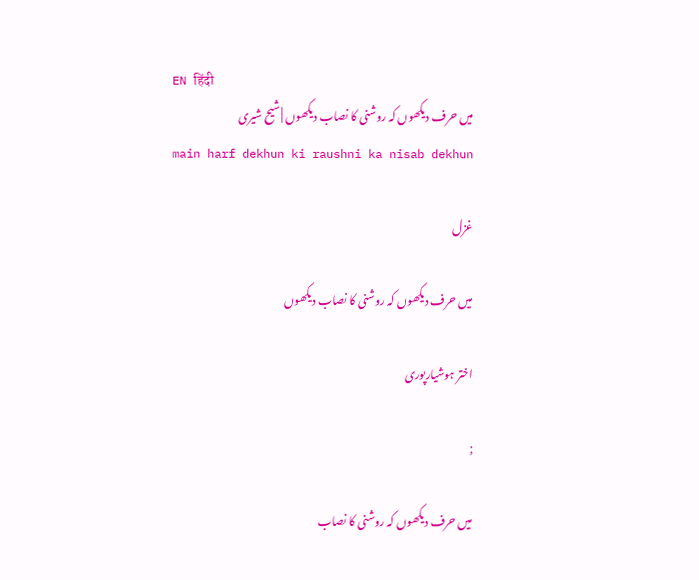EN हिंदी
میں حرف دیکھوں کہ روشنی کا نصاب دیکھوں | شیح شیری
main harf dekhun ki raushni ka nisab dekhun

غزل

میں حرف دیکھوں کہ روشنی کا نصاب دیکھوں

اختر ہوشیارپوری

;

میں حرف دیکھوں کہ روشنی کا نصاب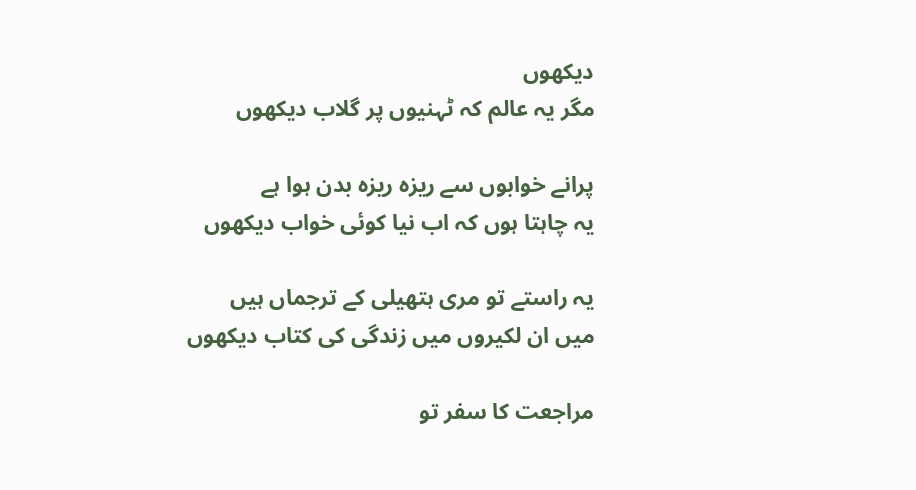دیکھوں
مگر یہ عالم کہ ٹہنیوں پر گلاب دیکھوں

پرانے خوابوں سے ریزہ ریزہ بدن ہوا ہے
یہ چاہتا ہوں کہ اب نیا کوئی خواب دیکھوں

یہ راستے تو مری ہتھیلی کے ترجماں ہیں
میں ان لکیروں میں زندگی کی کتاب دیکھوں

مراجعت کا سفر تو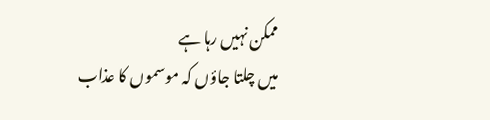ممکن نہیں رہا ہے
میں چلتا جاؤں کہ موسموں کا عذاب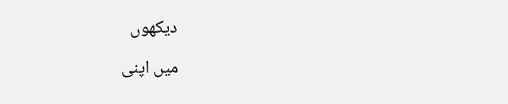دیکھوں

میں اپنی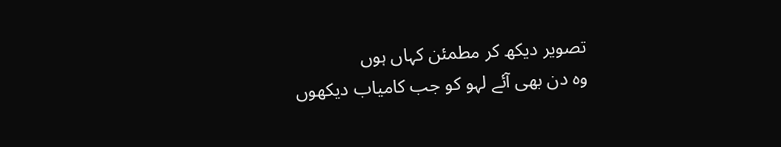تصویر دیکھ کر مطمئن کہاں ہوں
وہ دن بھی آئے لہو کو جب کامیاب دیکھوں